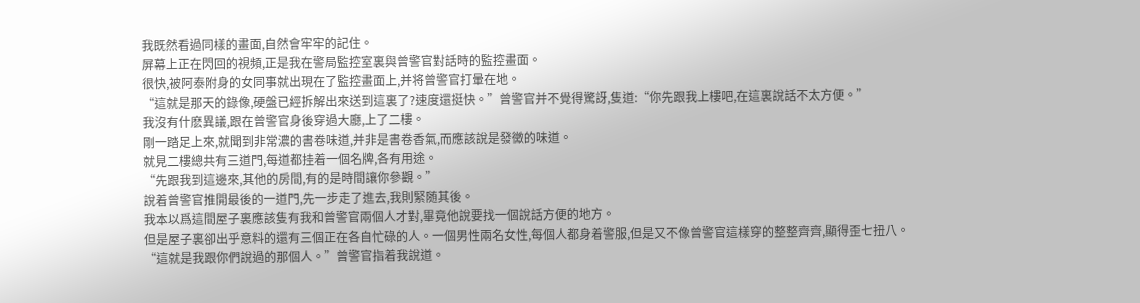我既然看過同樣的畫面,自然會牢牢的記住。
屏幕上正在閃回的視頻,正是我在警局監控室裏與曾警官對話時的監控畫面。
很快,被阿泰附身的女同事就出現在了監控畫面上,并将曾警官打暈在地。
“這就是那天的錄像,硬盤已經拆解出來送到這裏了?速度還挺快。”曾警官并不覺得驚訝,隻道:“你先跟我上樓吧,在這裏說話不太方便。”
我沒有什麽異議,跟在曾警官身後穿過大廳,上了二樓。
剛一踏足上來,就聞到非常濃的書卷味道,并非是書卷香氣,而應該說是發黴的味道。
就見二樓總共有三道門,每道都挂着一個名牌,各有用途。
“先跟我到這邊來,其他的房間,有的是時間讓你參觀。”
說着曾警官推開最後的一道門,先一步走了進去,我則緊随其後。
我本以爲這間屋子裏應該隻有我和曾警官兩個人才對,畢竟他說要找一個說話方便的地方。
但是屋子裏卻出乎意料的還有三個正在各自忙碌的人。一個男性兩名女性,每個人都身着警服,但是又不像曾警官這樣穿的整整齊齊,顯得歪七扭八。
“這就是我跟你們說過的那個人。”曾警官指着我說道。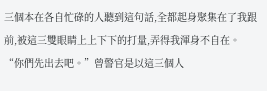三個本在各自忙碌的人聽到這句話,全都起身聚集在了我跟前,被這三雙眼睛上上下下的打量,弄得我渾身不自在。
“你們先出去吧。”曾警官是以這三個人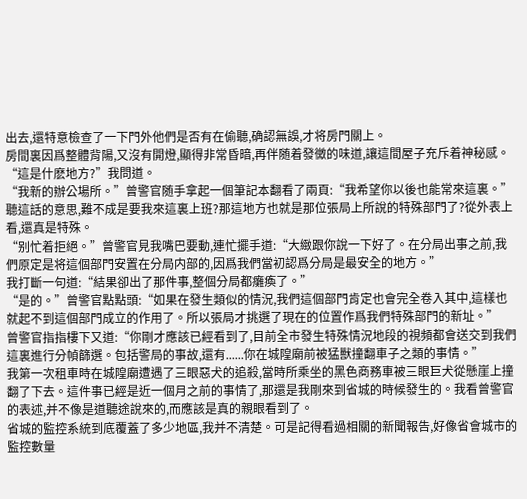出去,還特意檢查了一下門外他們是否有在偷聽,确認無誤,才将房門關上。
房間裏因爲整體背陽,又沒有開燈,顯得非常昏暗,再伴随着發黴的味道,讓這間屋子充斥着神秘感。
“這是什麽地方?”我問道。
“我新的辦公場所。”曾警官随手拿起一個筆記本翻看了兩頁:“我希望你以後也能常來這裏。”
聽這話的意思,難不成是要我來這裏上班?那這地方也就是那位張局上所說的特殊部門了?從外表上看,還真是特殊。
“别忙着拒絕。”曾警官見我嘴巴要動,連忙擺手道:“大緻跟你說一下好了。在分局出事之前,我們原定是将這個部門安置在分局内部的,因爲我們當初認爲分局是最安全的地方。”
我打斷一句道:“結果卻出了那件事,整個分局都癱瘓了。”
“是的。”曾警官點點頭:“如果在發生類似的情況,我們這個部門肯定也會完全卷入其中,這樣也就起不到這個部門成立的作用了。所以張局才挑選了現在的位置作爲我們特殊部門的新址。”
曾警官指指樓下又道:“你剛才應該已經看到了,目前全市發生特殊情況地段的視頻都會送交到我們這裏進行分幀篩選。包括警局的事故,還有......你在城隍廟前被猛獸撞翻車子之類的事情。”
我第一次租車時在城隍廟遭遇了三眼惡犬的追殺,當時所乘坐的黑色商務車被三眼巨犬從懸崖上撞翻了下去。這件事已經是近一個月之前的事情了,那還是我剛來到省城的時候發生的。我看曾警官的表述,并不像是道聽途說來的,而應該是真的親眼看到了。
省城的監控系統到底覆蓋了多少地區,我并不清楚。可是記得看過相關的新聞報告,好像省會城市的監控數量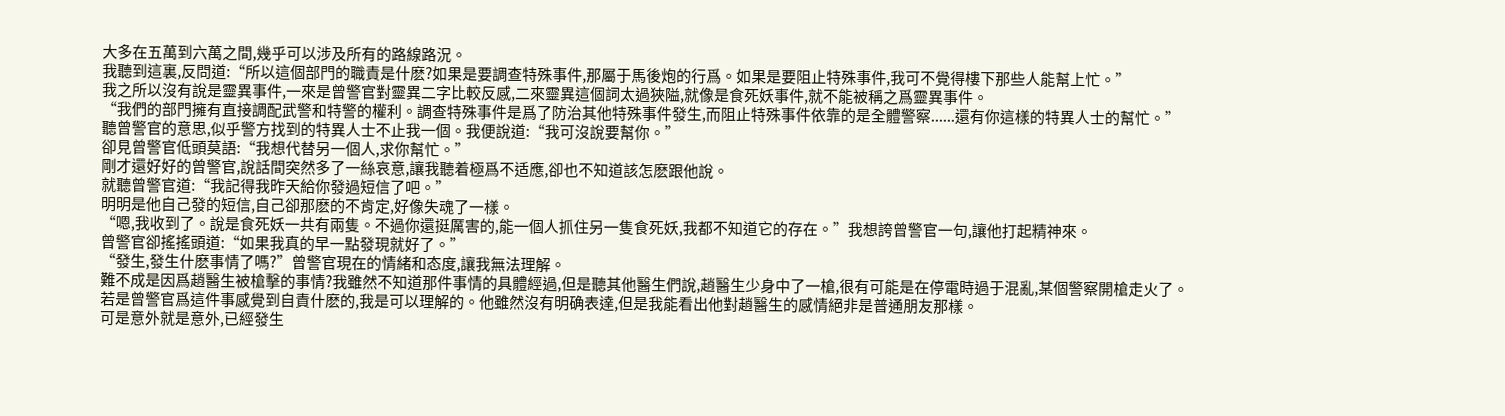大多在五萬到六萬之間,幾乎可以涉及所有的路線路況。
我聽到這裏,反問道:“所以這個部門的職責是什麽?如果是要調查特殊事件,那屬于馬後炮的行爲。如果是要阻止特殊事件,我可不覺得樓下那些人能幫上忙。”
我之所以沒有說是靈異事件,一來是曾警官對靈異二字比較反感,二來靈異這個詞太過狹隘,就像是食死妖事件,就不能被稱之爲靈異事件。
“我們的部門擁有直接調配武警和特警的權利。調查特殊事件是爲了防治其他特殊事件發生,而阻止特殊事件依靠的是全體警察......還有你這樣的特異人士的幫忙。”
聽曾警官的意思,似乎警方找到的特異人士不止我一個。我便說道:“我可沒說要幫你。”
卻見曾警官低頭莫語:“我想代替另一個人,求你幫忙。”
剛才還好好的曾警官,說話間突然多了一絲哀意,讓我聽着極爲不适應,卻也不知道該怎麽跟他說。
就聽曾警官道:“我記得我昨天給你發過短信了吧。”
明明是他自己發的短信,自己卻那麽的不肯定,好像失魂了一樣。
“嗯,我收到了。說是食死妖一共有兩隻。不過你還挺厲害的,能一個人抓住另一隻食死妖,我都不知道它的存在。”我想誇曾警官一句,讓他打起精神來。
曾警官卻搖搖頭道:“如果我真的早一點發現就好了。”
“發生,發生什麽事情了嗎?”曾警官現在的情緒和态度,讓我無法理解。
難不成是因爲趙醫生被槍擊的事情?我雖然不知道那件事情的具體經過,但是聽其他醫生們說,趙醫生少身中了一槍,很有可能是在停電時過于混亂,某個警察開槍走火了。
若是曾警官爲這件事感覺到自責什麽的,我是可以理解的。他雖然沒有明确表達,但是我能看出他對趙醫生的感情絕非是普通朋友那樣。
可是意外就是意外,已經發生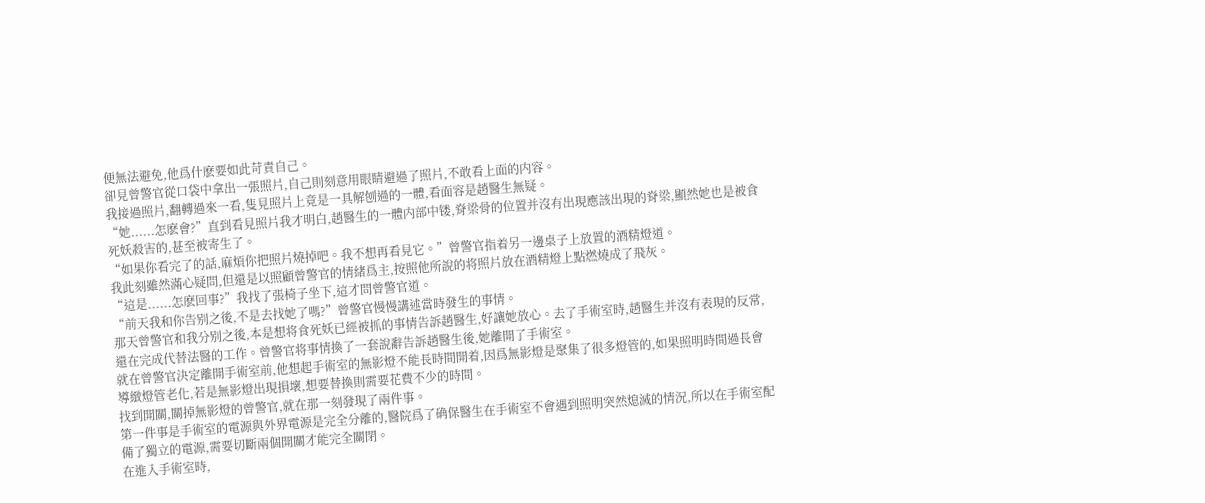便無法避免,他爲什麽要如此苛責自己。
卻見曾警官從口袋中拿出一張照片,自己則刻意用眼睛避過了照片,不敢看上面的内容。
我接過照片,翻轉過來一看,隻見照片上竟是一具解刨過的一體,看面容是趙醫生無疑。
“她......怎麽會?”直到看見照片我才明白,趙醫生的一體内部中镂,脊梁骨的位置并沒有出現應該出現的脊梁,顯然她也是被食死妖殺害的,甚至被寄生了。
“如果你看完了的話,麻煩你把照片燒掉吧。我不想再看見它。”曾警官指着另一邊桌子上放置的酒精燈道。
我此刻雖然滿心疑問,但還是以照顧曾警官的情緒爲主,按照他所說的将照片放在酒精燈上點燃燒成了飛灰。
“這是......怎麽回事?”我找了張椅子坐下,這才問曾警官道。
“前天我和你告别之後,不是去找她了嗎?”曾警官慢慢講述當時發生的事情。
那天曾警官和我分别之後,本是想将食死妖已經被抓的事情告訴趙醫生,好讓她放心。去了手術室時,趙醫生并沒有表現的反常,還在完成代替法醫的工作。曾警官将事情換了一套說辭告訴趙醫生後,她離開了手術室。
就在曾警官決定離開手術室前,他想起手術室的無影燈不能長時間開着,因爲無影燈是聚集了很多燈管的,如果照明時間過長會導緻燈管老化,若是無影燈出現損壞,想要替換則需要花費不少的時間。
找到開關,關掉無影燈的曾警官,就在那一刻發現了兩件事。
第一件事是手術室的電源與外界電源是完全分離的,醫院爲了确保醫生在手術室不會遇到照明突然熄滅的情況,所以在手術室配備了獨立的電源,需要切斷兩個開關才能完全關閉。
在進入手術室時,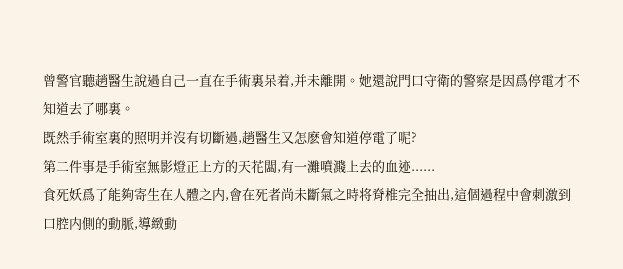曾警官聽趙醫生說過自己一直在手術裏呆着,并未離開。她還說門口守衛的警察是因爲停電才不知道去了哪裏。
既然手術室裏的照明并沒有切斷過,趙醫生又怎麽會知道停電了呢?
第二件事是手術室無影燈正上方的天花闆,有一灘噴濺上去的血迹......
食死妖爲了能夠寄生在人體之内,會在死者尚未斷氣之時将脊椎完全抽出,這個過程中會刺激到口腔内側的動脈,導緻動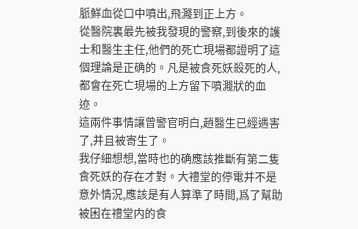脈鮮血從口中噴出,飛濺到正上方。
從醫院裏最先被我發現的警察,到後來的護士和醫生主任,他們的死亡現場都證明了這個理論是正确的。凡是被食死妖殺死的人,都會在死亡現場的上方留下噴濺狀的血迹。
這兩件事情讓曾警官明白,趙醫生已經遇害了,并且被寄生了。
我仔細想想,當時也的确應該推斷有第二隻食死妖的存在才對。大禮堂的停電并不是意外情況,應該是有人算準了時間,爲了幫助被困在禮堂内的食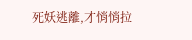死妖逃離,才悄悄拉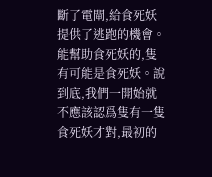斷了電閘,給食死妖提供了逃跑的機會。
能幫助食死妖的,隻有可能是食死妖。說到底,我們一開始就不應該認爲隻有一隻食死妖才對,最初的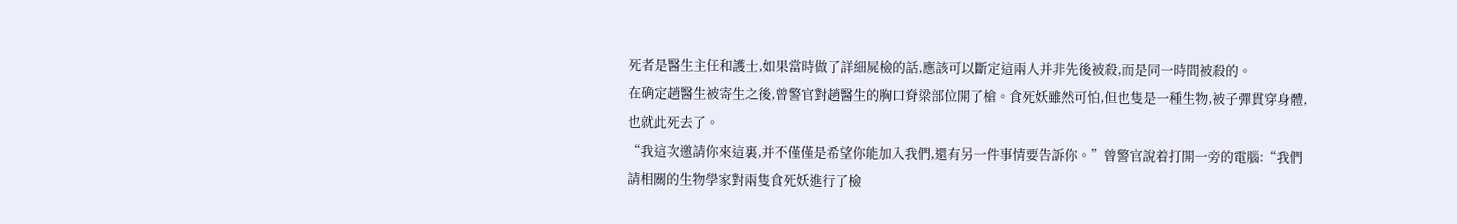死者是醫生主任和護士,如果當時做了詳細屍檢的話,應該可以斷定這兩人并非先後被殺,而是同一時間被殺的。
在确定趙醫生被寄生之後,曾警官對趙醫生的胸口脊梁部位開了槍。食死妖雖然可怕,但也隻是一種生物,被子彈貫穿身體,也就此死去了。
“我這次邀請你來這裏,并不僅僅是希望你能加入我們,還有另一件事情要告訴你。”曾警官說着打開一旁的電腦:“我們請相關的生物學家對兩隻食死妖進行了檢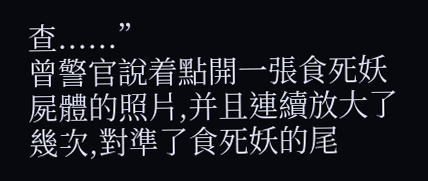查......”
曾警官說着點開一張食死妖屍體的照片,并且連續放大了幾次,對準了食死妖的尾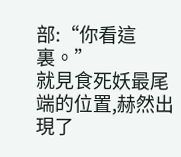部:“你看這裏。”
就見食死妖最尾端的位置,赫然出現了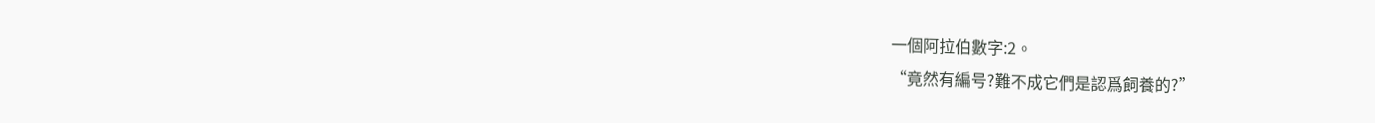一個阿拉伯數字:2。
“竟然有編号?難不成它們是認爲飼養的?”